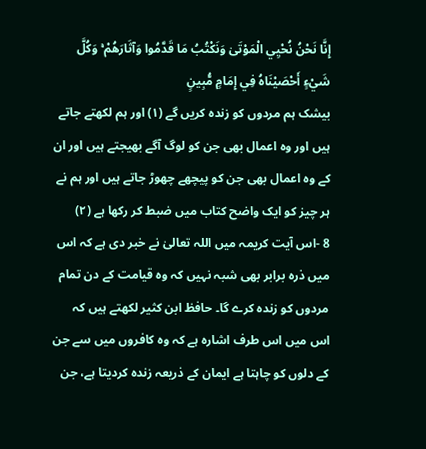إِنَّا نَحْنُ نُحْيِي الْمَوْتَىٰ وَنَكْتُبُ مَا قَدَّمُوا وَآثَارَهُمْ ۚ وَكُلَّ شَيْءٍ أَحْصَيْنَاهُ فِي إِمَامٍ مُّبِينٍ
بیشک ہم مردوں کو زندہ کریں گے (١) اور ہم لکھتے جاتے ہیں اور وہ اعمال بھی جن کو لوگ آگے بھیجتے ہیں اور ان کے وہ اعمال بھی جن کو پیچھے چھوڑ جاتے ہیں اور ہم نے ہر چیز کو ایک واضح کتاب میں ضبط کر رکھا ہے (٢)
8 -اس آیت کریمہ میں اللہ تعالیٰ نے خبر دی ہے کہ اس میں ذرہ برابر بھی شبہ نہیں کہ وہ قیامت کے دن تمام مردوں کو زندہ کرے گا۔ حافظ ابن کثیر لکھتے ہیں کہ اس میں اس طرف اشارہ ہے کہ وہ کافروں میں سے جن کے دلوں کو چاہتا ہے ایمان کے ذریعہ زندہ کردیتا ہے، جن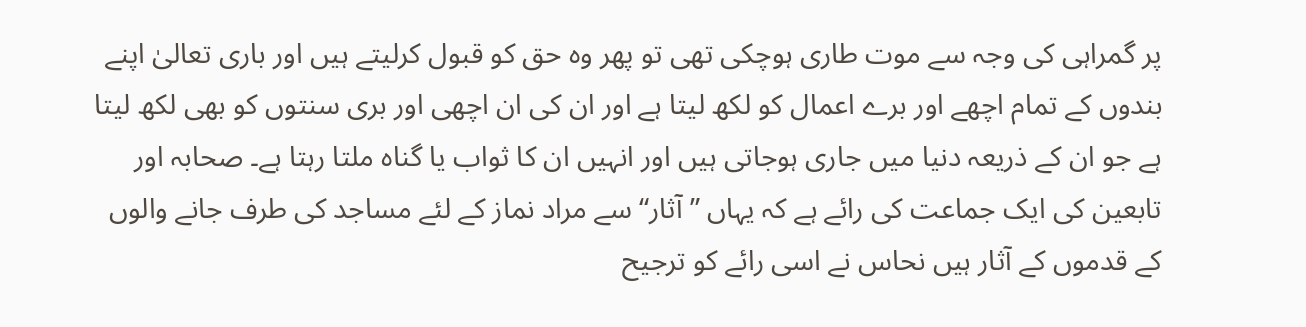پر گمراہی کی وجہ سے موت طاری ہوچکی تھی تو پھر وہ حق کو قبول کرلیتے ہیں اور باری تعالیٰ اپنے بندوں کے تمام اچھے اور برے اعمال کو لکھ لیتا ہے اور ان کی ان اچھی اور بری سنتوں کو بھی لکھ لیتا ہے جو ان کے ذریعہ دنیا میں جاری ہوجاتی ہیں اور انہیں ان کا ثواب یا گناہ ملتا رہتا ہے۔ صحابہ اور تابعین کی ایک جماعت کی رائے ہے کہ یہاں ” آثار“ سے مراد نماز کے لئے مساجد کی طرف جانے والوں کے قدموں کے آثار ہیں نحاس نے اسی رائے کو ترجیح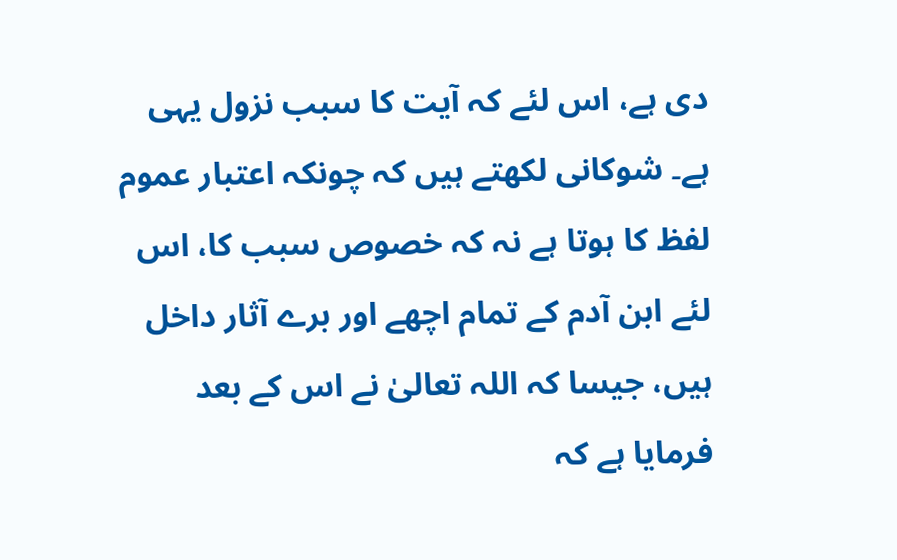دی ہے، اس لئے کہ آیت کا سبب نزول یہی ہے۔ شوکانی لکھتے ہیں کہ چونکہ اعتبار عموم لفظ کا ہوتا ہے نہ کہ خصوص سبب کا، اس لئے ابن آدم کے تمام اچھے اور برے آثار داخل ہیں، جیسا کہ اللہ تعالیٰ نے اس کے بعد فرمایا ہے کہ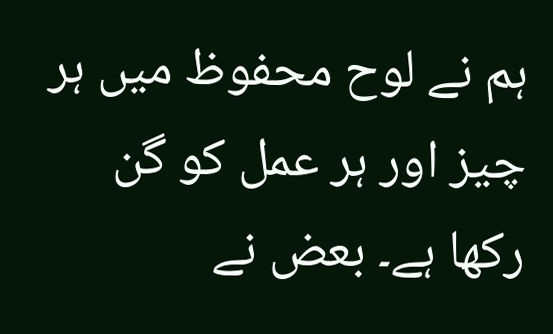ہم نے لوح محفوظ میں ہر چیز اور ہر عمل کو گن رکھا ہے۔ بعض نے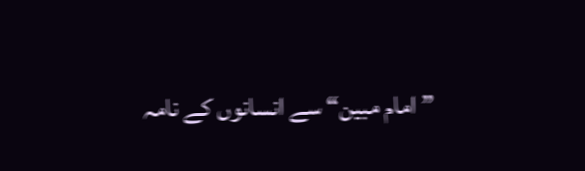” امام مبین“ سے انسانوں کے نامہ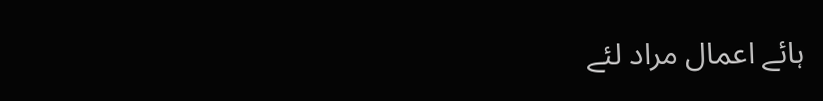ہائے اعمال مراد لئے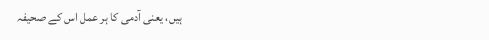ہیں، یعنی آدمی کا ہر عمل اس کے صحیفہ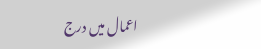اعمال میں درج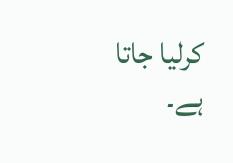کرلیا جاتا ہے۔